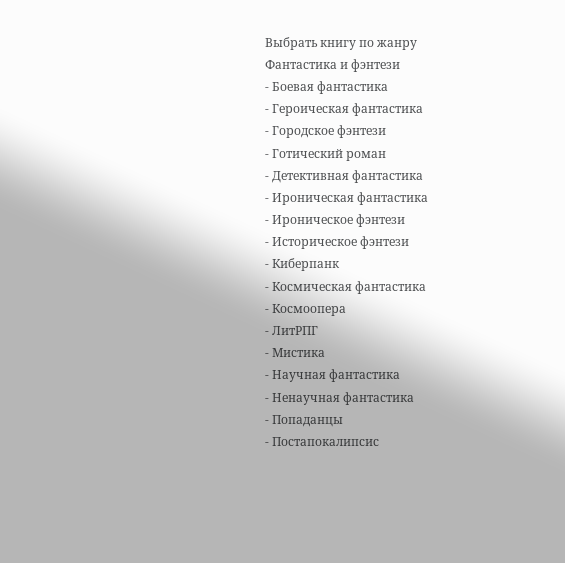Выбрать книгу по жанру
Фантастика и фэнтези
- Боевая фантастика
- Героическая фантастика
- Городское фэнтези
- Готический роман
- Детективная фантастика
- Ироническая фантастика
- Ироническое фэнтези
- Историческое фэнтези
- Киберпанк
- Космическая фантастика
- Космоопера
- ЛитРПГ
- Мистика
- Научная фантастика
- Ненаучная фантастика
- Попаданцы
- Постапокалипсис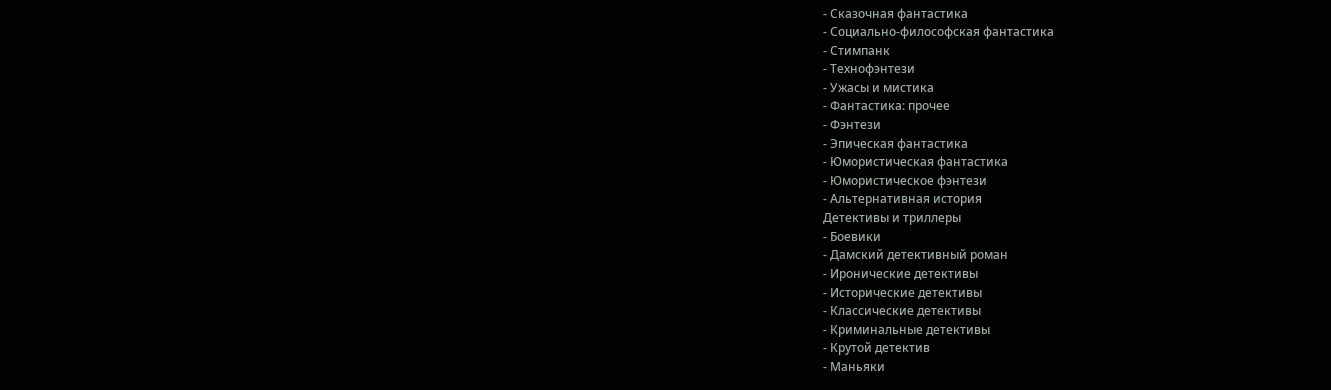- Сказочная фантастика
- Социально-философская фантастика
- Стимпанк
- Технофэнтези
- Ужасы и мистика
- Фантастика: прочее
- Фэнтези
- Эпическая фантастика
- Юмористическая фантастика
- Юмористическое фэнтези
- Альтернативная история
Детективы и триллеры
- Боевики
- Дамский детективный роман
- Иронические детективы
- Исторические детективы
- Классические детективы
- Криминальные детективы
- Крутой детектив
- Маньяки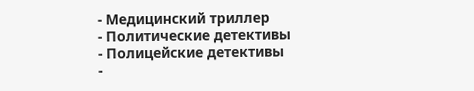- Медицинский триллер
- Политические детективы
- Полицейские детективы
-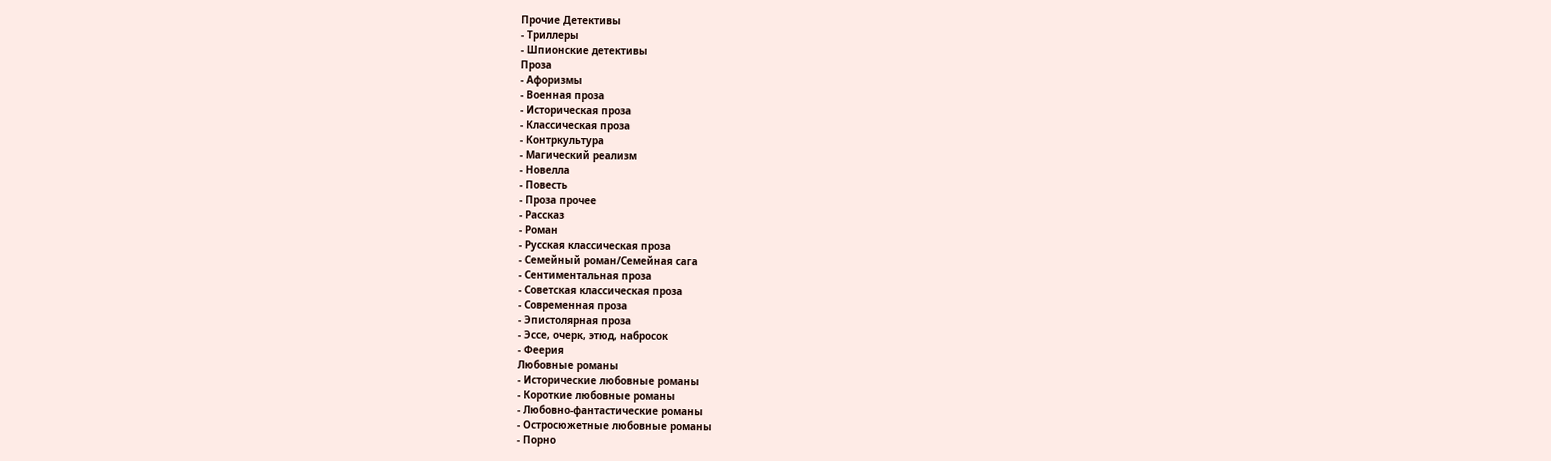Прочие Детективы
- Триллеры
- Шпионские детективы
Проза
- Афоризмы
- Военная проза
- Историческая проза
- Классическая проза
- Контркультура
- Магический реализм
- Новелла
- Повесть
- Проза прочее
- Рассказ
- Роман
- Русская классическая проза
- Семейный роман/Семейная сага
- Сентиментальная проза
- Советская классическая проза
- Современная проза
- Эпистолярная проза
- Эссе, очерк, этюд, набросок
- Феерия
Любовные романы
- Исторические любовные романы
- Короткие любовные романы
- Любовно-фантастические романы
- Остросюжетные любовные романы
- Порно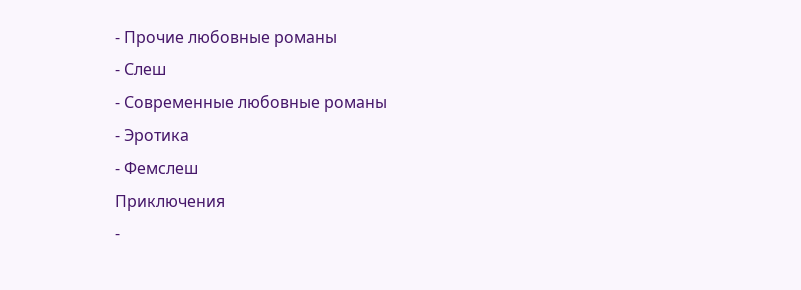- Прочие любовные романы
- Слеш
- Современные любовные романы
- Эротика
- Фемслеш
Приключения
-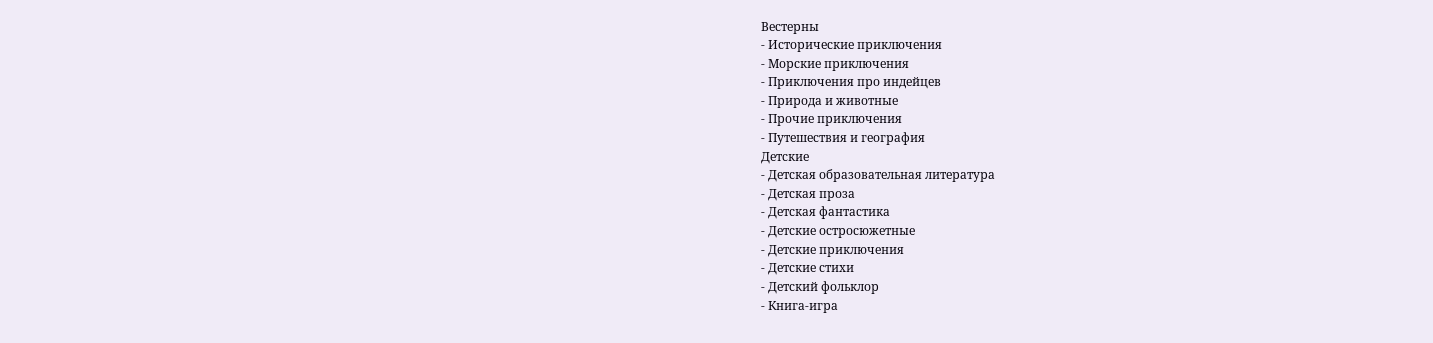Вестерны
- Исторические приключения
- Морские приключения
- Приключения про индейцев
- Природа и животные
- Прочие приключения
- Путешествия и география
Детские
- Детская образовательная литература
- Детская проза
- Детская фантастика
- Детские остросюжетные
- Детские приключения
- Детские стихи
- Детский фольклор
- Книга-игра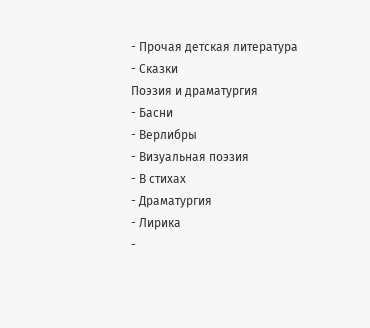- Прочая детская литература
- Сказки
Поэзия и драматургия
- Басни
- Верлибры
- Визуальная поэзия
- В стихах
- Драматургия
- Лирика
-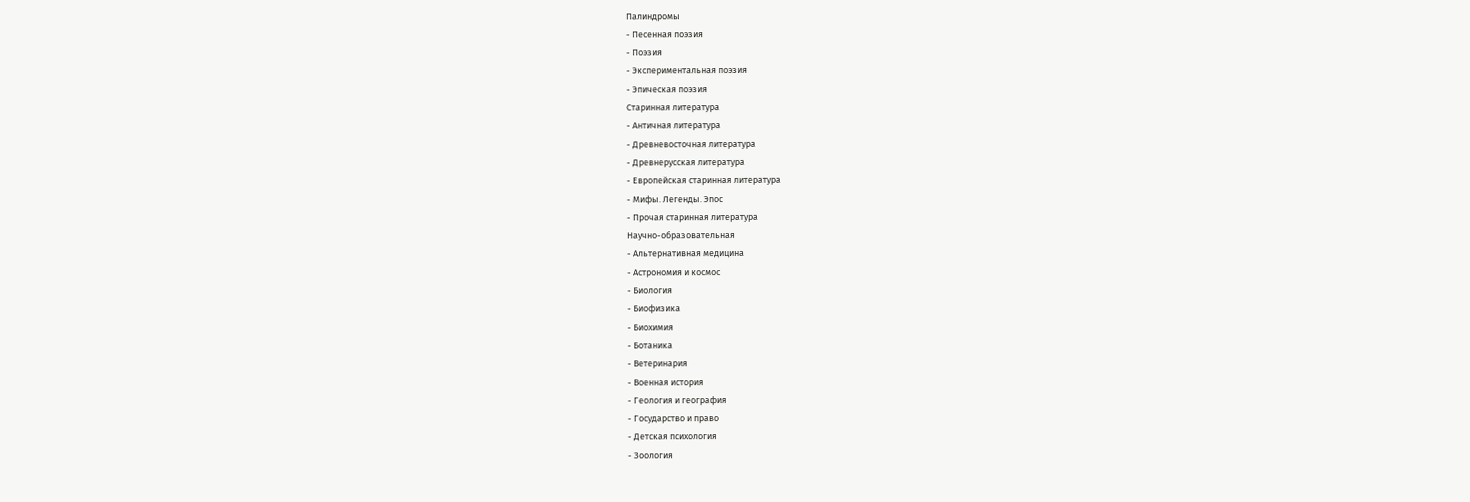Палиндромы
- Песенная поэзия
- Поэзия
- Экспериментальная поэзия
- Эпическая поэзия
Старинная литература
- Античная литература
- Древневосточная литература
- Древнерусская литература
- Европейская старинная литература
- Мифы. Легенды. Эпос
- Прочая старинная литература
Научно-образовательная
- Альтернативная медицина
- Астрономия и космос
- Биология
- Биофизика
- Биохимия
- Ботаника
- Ветеринария
- Военная история
- Геология и география
- Государство и право
- Детская психология
- Зоология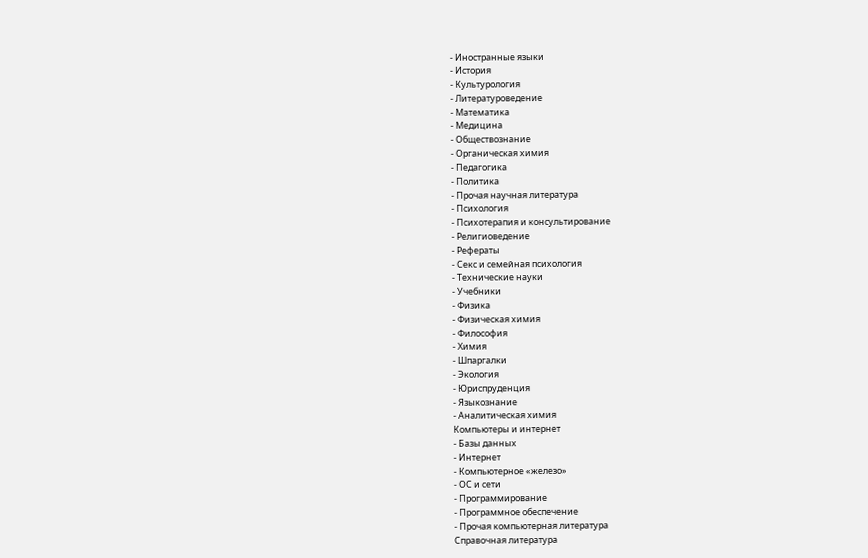- Иностранные языки
- История
- Культурология
- Литературоведение
- Математика
- Медицина
- Обществознание
- Органическая химия
- Педагогика
- Политика
- Прочая научная литература
- Психология
- Психотерапия и консультирование
- Религиоведение
- Рефераты
- Секс и семейная психология
- Технические науки
- Учебники
- Физика
- Физическая химия
- Философия
- Химия
- Шпаргалки
- Экология
- Юриспруденция
- Языкознание
- Аналитическая химия
Компьютеры и интернет
- Базы данных
- Интернет
- Компьютерное «железо»
- ОС и сети
- Программирование
- Программное обеспечение
- Прочая компьютерная литература
Справочная литература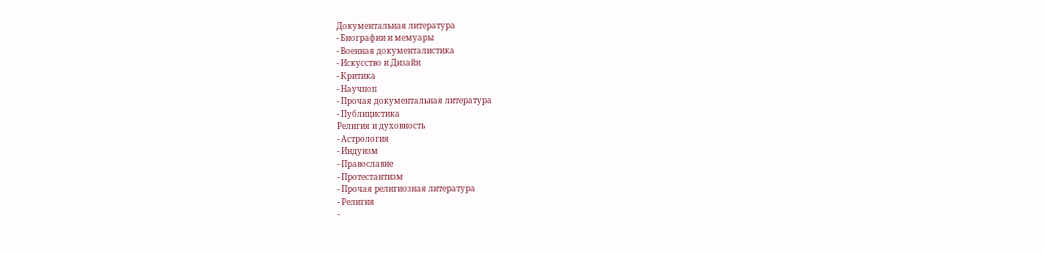Документальная литература
- Биографии и мемуары
- Военная документалистика
- Искусство и Дизайн
- Критика
- Научпоп
- Прочая документальная литература
- Публицистика
Религия и духовность
- Астрология
- Индуизм
- Православие
- Протестантизм
- Прочая религиозная литература
- Религия
-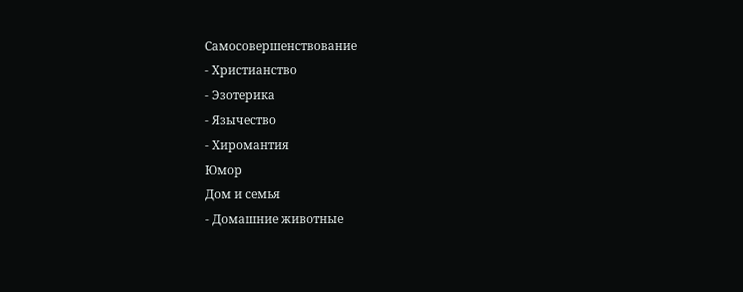Самосовершенствование
- Христианство
- Эзотерика
- Язычество
- Хиромантия
Юмор
Дом и семья
- Домашние животные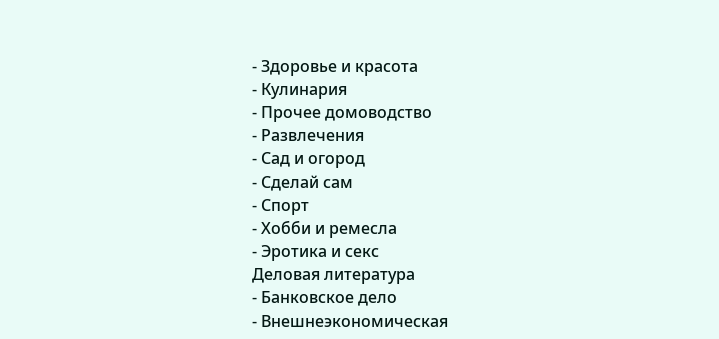- Здоровье и красота
- Кулинария
- Прочее домоводство
- Развлечения
- Сад и огород
- Сделай сам
- Спорт
- Хобби и ремесла
- Эротика и секс
Деловая литература
- Банковское дело
- Внешнеэкономическая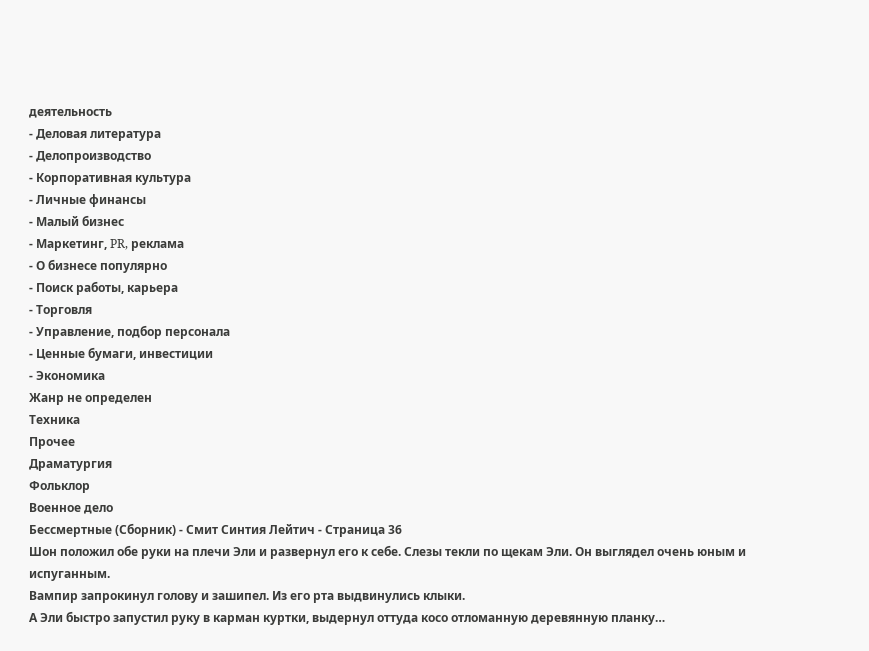деятельность
- Деловая литература
- Делопроизводство
- Корпоративная культура
- Личные финансы
- Малый бизнес
- Маркетинг, PR, реклама
- О бизнесе популярно
- Поиск работы, карьера
- Торговля
- Управление, подбор персонала
- Ценные бумаги, инвестиции
- Экономика
Жанр не определен
Техника
Прочее
Драматургия
Фольклор
Военное дело
Бессмертные (Сборник) - Смит Синтия Лейтич - Страница 36
Шон положил обе руки на плечи Эли и развернул его к себе. Слезы текли по щекам Эли. Он выглядел очень юным и испуганным.
Вампир запрокинул голову и зашипел. Из его рта выдвинулись клыки.
А Эли быстро запустил руку в карман куртки, выдернул оттуда косо отломанную деревянную планку…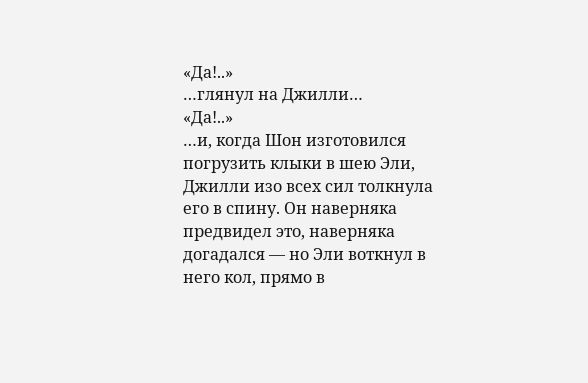«Да!..»
…глянул на Джилли…
«Да!..»
…и, когда Шон изготовился погрузить клыки в шею Эли, Джилли изо всех сил толкнула его в спину. Он наверняка предвидел это, наверняка догадался — но Эли воткнул в него кол, прямо в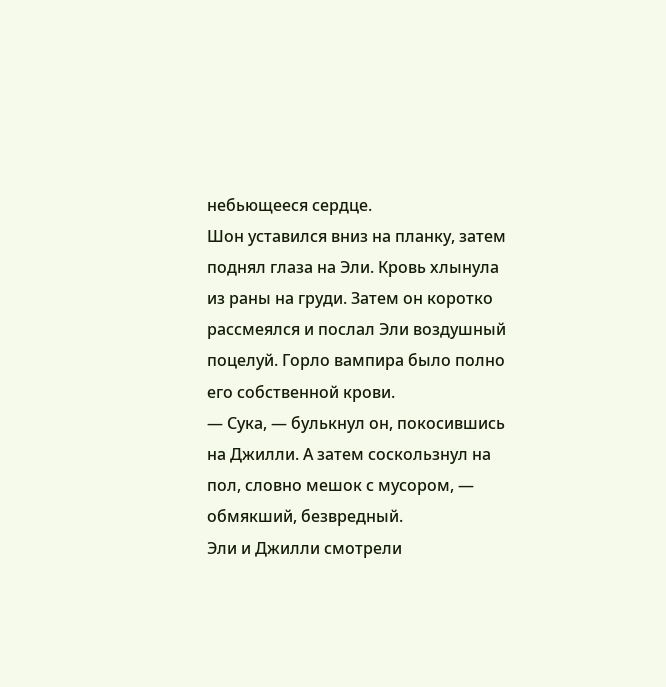небьющееся сердце.
Шон уставился вниз на планку, затем поднял глаза на Эли. Кровь хлынула из раны на груди. Затем он коротко рассмеялся и послал Эли воздушный поцелуй. Горло вампира было полно его собственной крови.
— Сука, — булькнул он, покосившись на Джилли. А затем соскользнул на пол, словно мешок с мусором, — обмякший, безвредный.
Эли и Джилли смотрели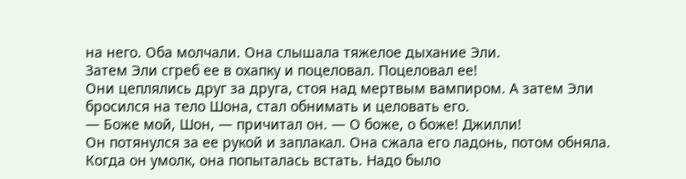на него. Оба молчали. Она слышала тяжелое дыхание Эли.
Затем Эли сгреб ее в охапку и поцеловал. Поцеловал ее!
Они цеплялись друг за друга, стоя над мертвым вампиром. А затем Эли бросился на тело Шона, стал обнимать и целовать его.
— Боже мой, Шон, — причитал он. — О боже, о боже! Джилли!
Он потянулся за ее рукой и заплакал. Она сжала его ладонь, потом обняла.
Когда он умолк, она попыталась встать. Надо было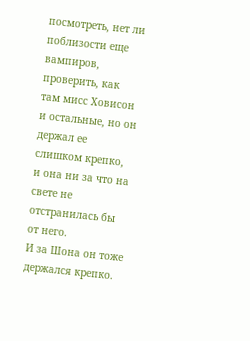посмотреть, нет ли поблизости еще вампиров, проверить, как там мисс Ховисон и остальные, но он держал ее слишком крепко, и она ни за что на свете не отстранилась бы от него.
И за Шона он тоже держался крепко.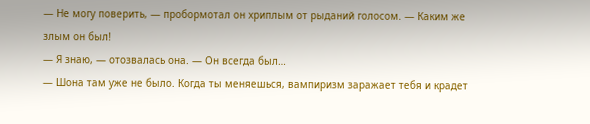— Не могу поверить, — пробормотал он хриплым от рыданий голосом. — Каким же злым он был!
— Я знаю, — отозвалась она. — Он всегда был…
— Шона там уже не было. Когда ты меняешься, вампиризм заражает тебя и крадет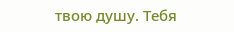твою душу. Тебя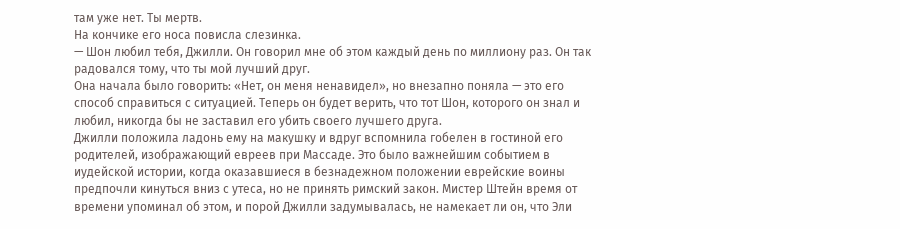там уже нет. Ты мертв.
На кончике его носа повисла слезинка.
— Шон любил тебя, Джилли. Он говорил мне об этом каждый день по миллиону раз. Он так радовался тому, что ты мой лучший друг.
Она начала было говорить: «Нет, он меня ненавидел», но внезапно поняла — это его способ справиться с ситуацией. Теперь он будет верить, что тот Шон, которого он знал и любил, никогда бы не заставил его убить своего лучшего друга.
Джилли положила ладонь ему на макушку и вдруг вспомнила гобелен в гостиной его родителей, изображающий евреев при Массаде. Это было важнейшим событием в иудейской истории, когда оказавшиеся в безнадежном положении еврейские воины предпочли кинуться вниз с утеса, но не принять римский закон. Мистер Штейн время от времени упоминал об этом, и порой Джилли задумывалась, не намекает ли он, что Эли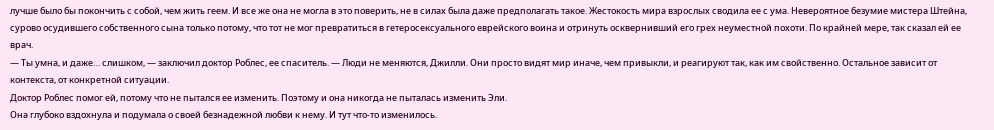лучше было бы покончить с собой, чем жить геем. И все же она не могла в это поверить, не в силах была даже предполагать такое. Жестокость мира взрослых сводила ее с ума. Невероятное безумие мистера Штейна, сурово осудившего собственного сына только потому, что тот не мог превратиться в гетеросексуального еврейского воина и отринуть осквернивший его грех неуместной похоти. По крайней мере, так сказал ей ее врач.
— Ты умна, и даже… слишком, — заключил доктор Роблес, ее спаситель. — Люди не меняются, Джилли. Они просто видят мир иначе, чем привыкли, и реагируют так, как им свойственно. Остальное зависит от контекста, от конкретной ситуации.
Доктор Роблес помог ей, потому что не пытался ее изменить. Поэтому и она никогда не пыталась изменить Эли.
Она глубоко вздохнула и подумала о своей безнадежной любви к нему. И тут что-то изменилось.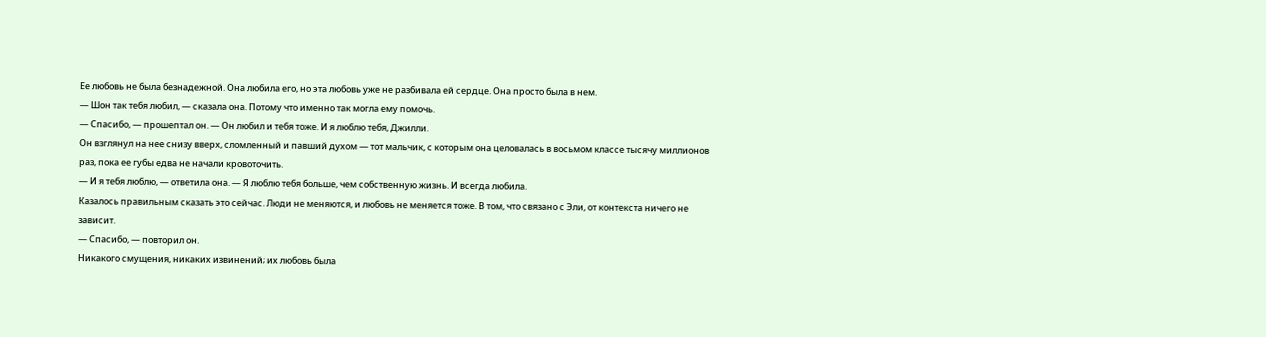Ее любовь не была безнадежной. Она любила его, но эта любовь уже не разбивала ей сердце. Она просто была в нем.
— Шон так тебя любил, — сказала она. Потому что именно так могла ему помочь.
— Спасибо, — прошептал он. — Он любил и тебя тоже. И я люблю тебя, Джилли.
Он взглянул на нее снизу вверх, сломленный и павший духом — тот мальчик, с которым она целовалась в восьмом классе тысячу миллионов раз, пока ее губы едва не начали кровоточить.
— И я тебя люблю, — ответила она. — Я люблю тебя больше, чем собственную жизнь. И всегда любила.
Казалось правильным сказать это сейчас. Люди не меняются, и любовь не меняется тоже. В том, что связано с Эли, от контекста ничего не зависит.
— Спасибо, — повторил он.
Никакого смущения, никаких извинений; их любовь была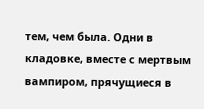тем, чем была. Одни в кладовке, вместе с мертвым вампиром, прячущиеся в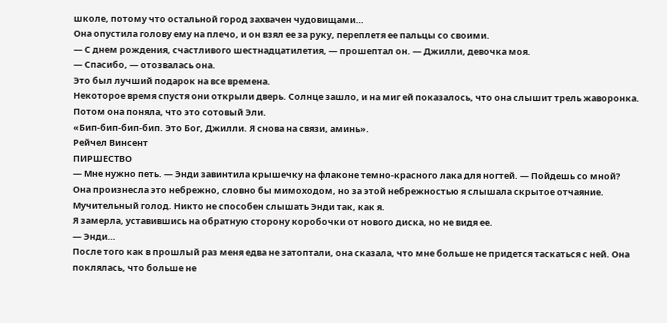школе, потому что остальной город захвачен чудовищами…
Она опустила голову ему на плечо, и он взял ее за руку, переплетя ее пальцы со своими.
— С днем рождения, счастливого шестнадцатилетия, — прошептал он. — Джилли, девочка моя.
— Спасибо, — отозвалась она.
Это был лучший подарок на все времена.
Некоторое время спустя они открыли дверь. Солнце зашло, и на миг ей показалось, что она слышит трель жаворонка.
Потом она поняла, что это сотовый Эли.
«Бип-бип-бип-бип. Это Бог, Джилли. Я снова на связи, аминь».
Рейчел Винсент
ПИРШЕСТВО
— Мне нужно петь. — Энди завинтила крышечку на флаконе темно-красного лака для ногтей. — Пойдешь со мной?
Она произнесла это небрежно, словно бы мимоходом, но за этой небрежностью я слышала скрытое отчаяние. Мучительный голод. Никто не способен слышать Энди так, как я.
Я замерла, уставившись на обратную сторону коробочки от нового диска, но не видя ее.
— Энди…
После того как в прошлый раз меня едва не затоптали, она сказала, что мне больше не придется таскаться с ней. Она поклялась, что больше не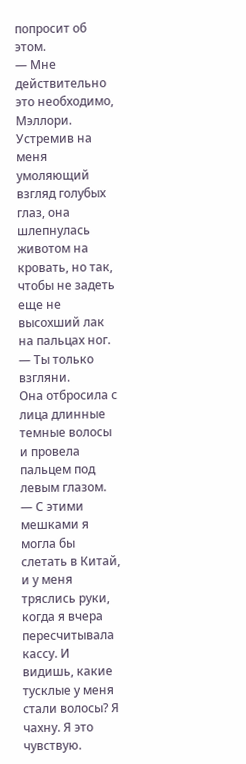попросит об этом.
— Мне действительно это необходимо, Мэллори.
Устремив на меня умоляющий взгляд голубых глаз, она шлепнулась животом на кровать, но так, чтобы не задеть еще не высохший лак на пальцах ног.
— Ты только взгляни.
Она отбросила с лица длинные темные волосы и провела пальцем под левым глазом.
— С этими мешками я могла бы слетать в Китай, и у меня тряслись руки, когда я вчера пересчитывала кассу. И видишь, какие тусклые у меня стали волосы? Я чахну. Я это чувствую.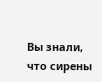Вы знали, что сирены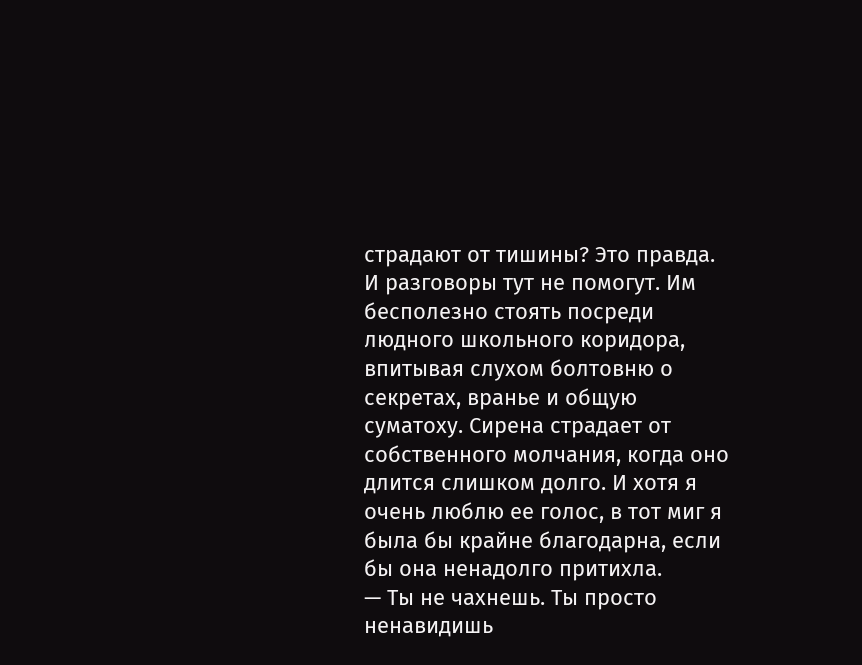страдают от тишины? Это правда. И разговоры тут не помогут. Им бесполезно стоять посреди людного школьного коридора, впитывая слухом болтовню о секретах, вранье и общую суматоху. Сирена страдает от собственного молчания, когда оно длится слишком долго. И хотя я очень люблю ее голос, в тот миг я была бы крайне благодарна, если бы она ненадолго притихла.
— Ты не чахнешь. Ты просто ненавидишь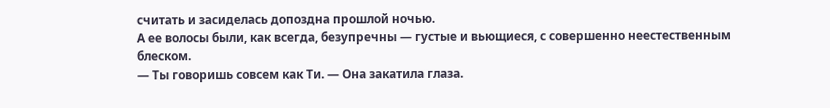считать и засиделась допоздна прошлой ночью.
А ее волосы были, как всегда, безупречны — густые и вьющиеся, с совершенно неестественным блеском.
— Ты говоришь совсем как Ти. — Она закатила глаза.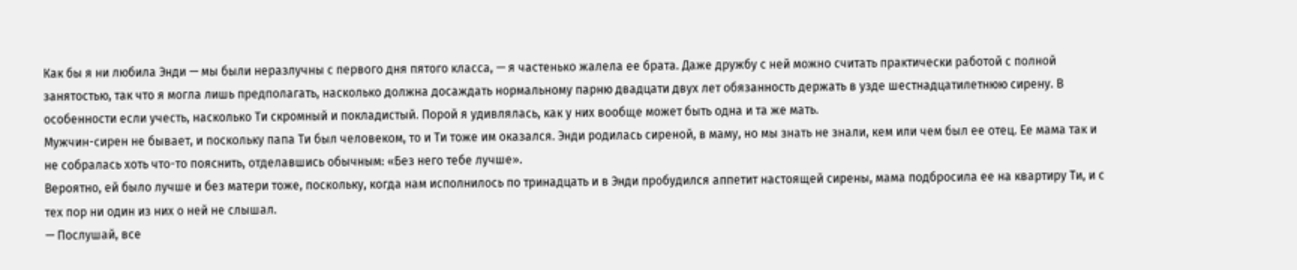Как бы я ни любила Энди — мы были неразлучны с первого дня пятого класса, — я частенько жалела ее брата. Даже дружбу с ней можно считать практически работой с полной занятостью, так что я могла лишь предполагать, насколько должна досаждать нормальному парню двадцати двух лет обязанность держать в узде шестнадцатилетнюю сирену. В особенности если учесть, насколько Ти скромный и покладистый. Порой я удивлялась, как у них вообще может быть одна и та же мать.
Мужчин-сирен не бывает, и поскольку папа Ти был человеком, то и Ти тоже им оказался. Энди родилась сиреной, в маму, но мы знать не знали, кем или чем был ее отец. Ее мама так и не собралась хоть что-то пояснить, отделавшись обычным: «Без него тебе лучше».
Вероятно, ей было лучше и без матери тоже, поскольку, когда нам исполнилось по тринадцать и в Энди пробудился аппетит настоящей сирены, мама подбросила ее на квартиру Ти, и с тех пор ни один из них о ней не слышал.
— Послушай, все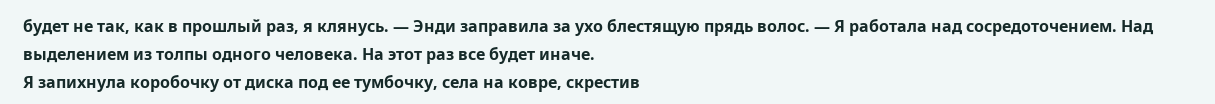будет не так, как в прошлый раз, я клянусь. — Энди заправила за ухо блестящую прядь волос. — Я работала над сосредоточением. Над выделением из толпы одного человека. На этот раз все будет иначе.
Я запихнула коробочку от диска под ее тумбочку, села на ковре, скрестив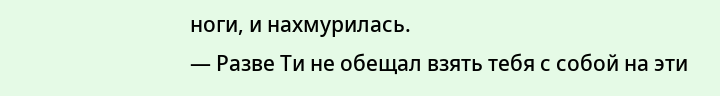ноги, и нахмурилась.
— Разве Ти не обещал взять тебя с собой на эти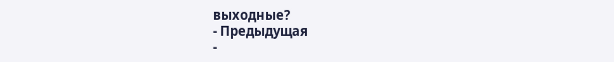выходные?
- Предыдущая
-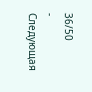36/50
- Следующая